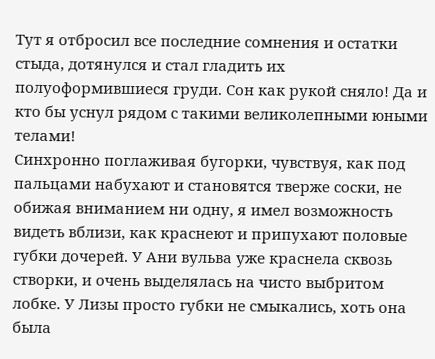Тут я отбросил все последние сомнения и остатки стыда, дотянулся и стал гладить их полуоформившиеся груди. Сон как рукой сняло! Да и кто бы уснул рядом с такими великолепными юными телами!
Синхронно поглаживая бугорки, чувствуя, как под пальцами набухают и становятся тверже соски, не обижая вниманием ни одну, я имел возможность видеть вблизи, как краснеют и припухают половые губки дочерей. У Ани вульва уже краснела сквозь створки, и очень выделялась на чисто выбритом лобке. У Лизы просто губки не смыкались, хоть она была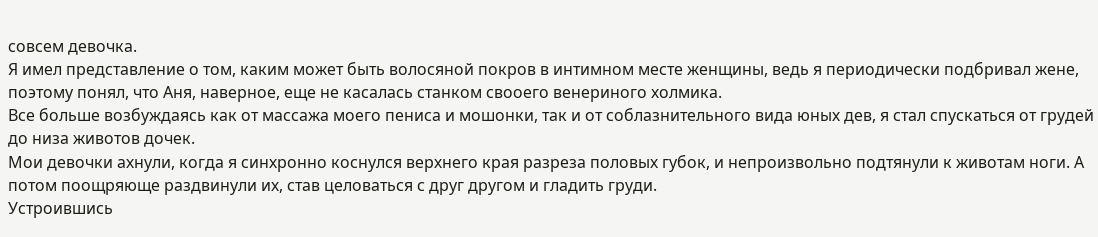совсем девочка.
Я имел представление о том, каким может быть волосяной покров в интимном месте женщины, ведь я периодически подбривал жене, поэтому понял, что Аня, наверное, еще не касалась станком свооего венериного холмика.
Все больше возбуждаясь как от массажа моего пениса и мошонки, так и от соблазнительного вида юных дев, я стал спускаться от грудей до низа животов дочек.
Мои девочки ахнули, когда я синхронно коснулся верхнего края разреза половых губок, и непроизвольно подтянули к животам ноги. А потом поощряюще раздвинули их, став целоваться с друг другом и гладить груди.
Устроившись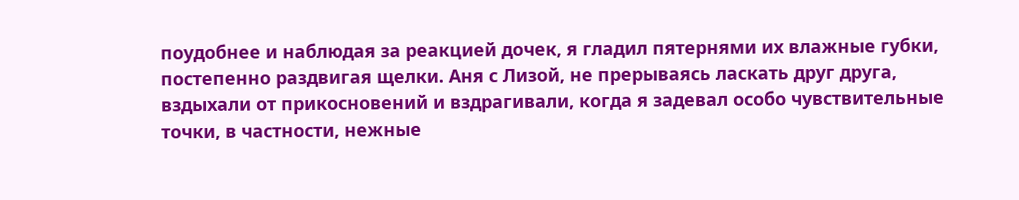поудобнее и наблюдая за реакцией дочек, я гладил пятернями их влажные губки, постепенно раздвигая щелки. Аня с Лизой, не прерываясь ласкать друг друга, вздыхали от прикосновений и вздрагивали, когда я задевал особо чувствительные точки, в частности, нежные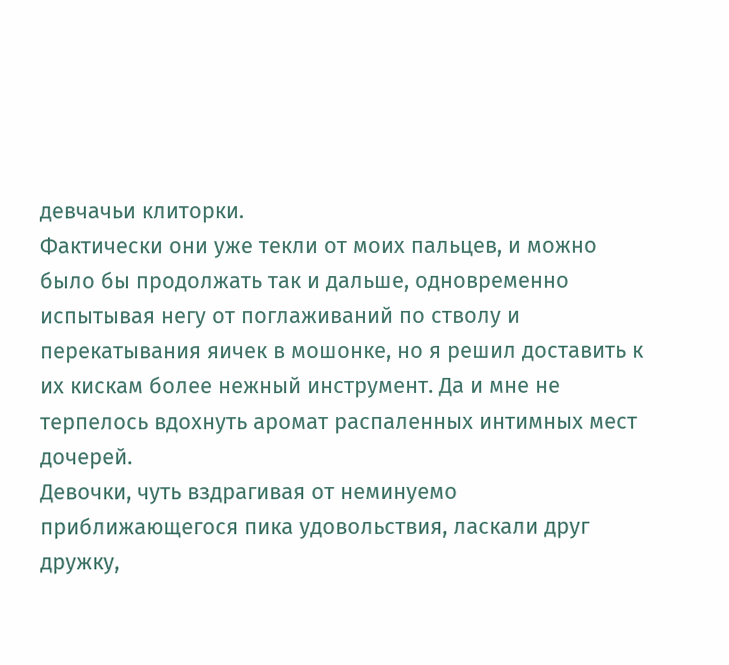девчачьи клиторки.
Фактически они уже текли от моих пальцев, и можно было бы продолжать так и дальше, одновременно испытывая негу от поглаживаний по стволу и перекатывания яичек в мошонке, но я решил доставить к их кискам более нежный инструмент. Да и мне не терпелось вдохнуть аромат распаленных интимных мест дочерей.
Девочки, чуть вздрагивая от неминуемо приближающегося пика удовольствия, ласкали друг дружку,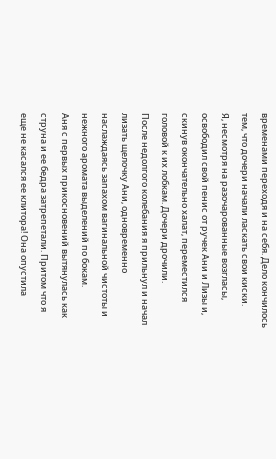временами переходя и на себя. Дело кончилось тем, что дочери начали ласкать свои киски.
Я, несмотря на разочарованные возгласы, освободил свой пенис от ручек Ани и Лизы и, скинув окончательно халат, переместился головой к их лобкам. Дочери дрочили.
После недолгого колебания я прильнул и начал лизать щелочку Ани, одновременно наслаждаясь запахом вагинальной чистоты и нежного аромата выделений по бокам.
Аня с первых прикосновений вытянулась как струна и ее бедра затрепетали. Притом что я еще не касался ее клитора! Она опустила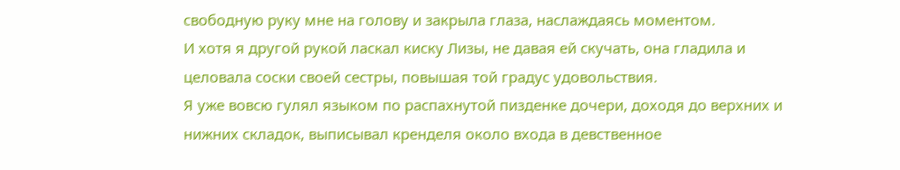свободную руку мне на голову и закрыла глаза, наслаждаясь моментом.
И хотя я другой рукой ласкал киску Лизы, не давая ей скучать, она гладила и целовала соски своей сестры, повышая той градус удовольствия.
Я уже вовсю гулял языком по распахнутой пизденке дочери, доходя до верхних и нижних складок, выписывал кренделя около входа в девственное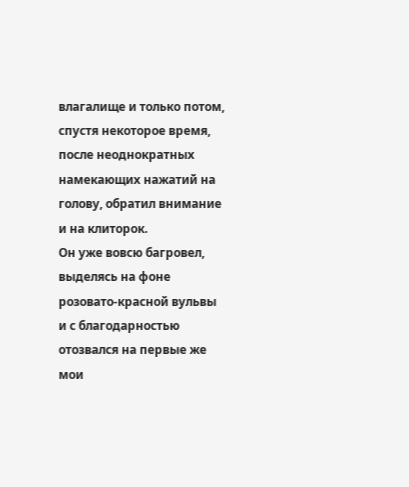влагалище и только потом, спустя некоторое время, после неоднократных намекающих нажатий на голову, обратил внимание и на клиторок.
Он уже вовсю багровел, выделясь на фоне розовато-красной вульвы и с благодарностью отозвался на первые же мои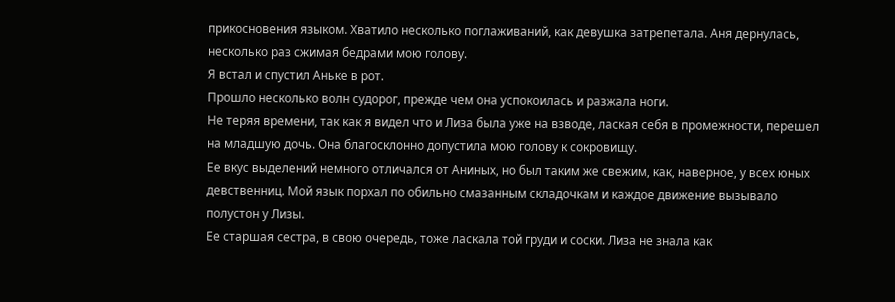прикосновения языком. Хватило несколько поглаживаний, как девушка затрепетала. Аня дернулась, несколько раз сжимая бедрами мою голову.
Я встал и спустил Аньке в рот.
Прошло несколько волн судорог, прежде чем она успокоилась и разжала ноги.
Не теряя времени, так как я видел что и Лиза была уже на взводе, лаская себя в промежности, перешел на младшую дочь. Она благосклонно допустила мою голову к сокровищу.
Ее вкус выделений немного отличался от Аниных, но был таким же свежим, как, наверное, у всех юных девственниц. Мой язык порхал по обильно смазанным складочкам и каждое движение вызывало полустон у Лизы.
Ее старшая сестра, в свою очередь, тоже ласкала той груди и соски. Лиза не знала как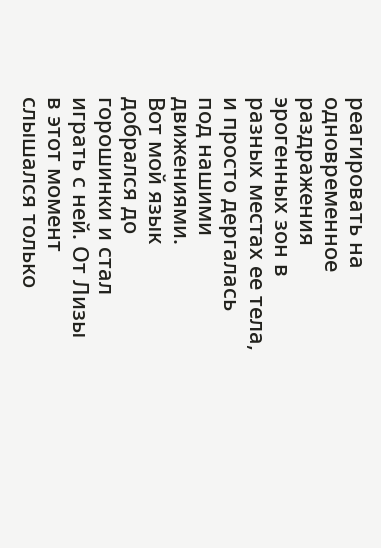реагировать на одновременное раздражения эрогенных зон в разных местах ее тела, и просто дергалась под нашими движениями.
Вот мой язык добрался до горошинки и стал играть с ней. От Лизы в этот момент слышался только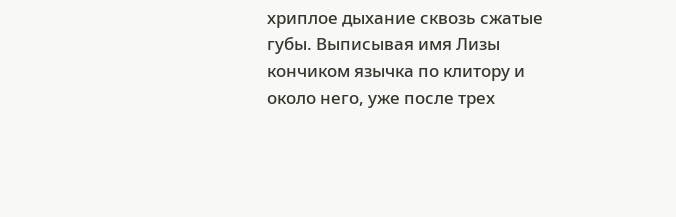хриплое дыхание сквозь сжатые губы. Выписывая имя Лизы кончиком язычка по клитору и около него, уже после трех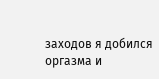заходов я добился оргазма и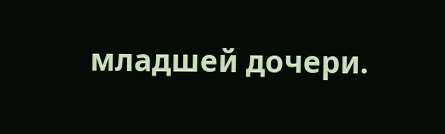младшей дочери.